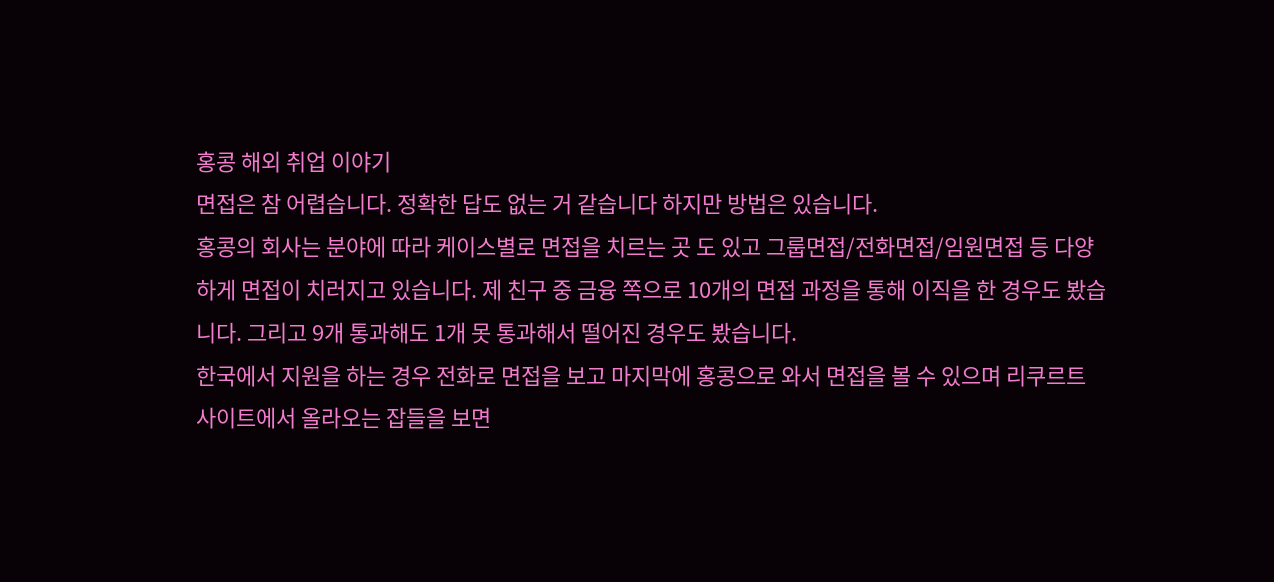홍콩 해외 취업 이야기
면접은 참 어렵습니다. 정확한 답도 없는 거 같습니다 하지만 방법은 있습니다.
홍콩의 회사는 분야에 따라 케이스별로 면접을 치르는 곳 도 있고 그룹면접/전화면접/임원면접 등 다양
하게 면접이 치러지고 있습니다. 제 친구 중 금융 쪽으로 10개의 면접 과정을 통해 이직을 한 경우도 봤습
니다. 그리고 9개 통과해도 1개 못 통과해서 떨어진 경우도 봤습니다.
한국에서 지원을 하는 경우 전화로 면접을 보고 마지막에 홍콩으로 와서 면접을 볼 수 있으며 리쿠르트
사이트에서 올라오는 잡들을 보면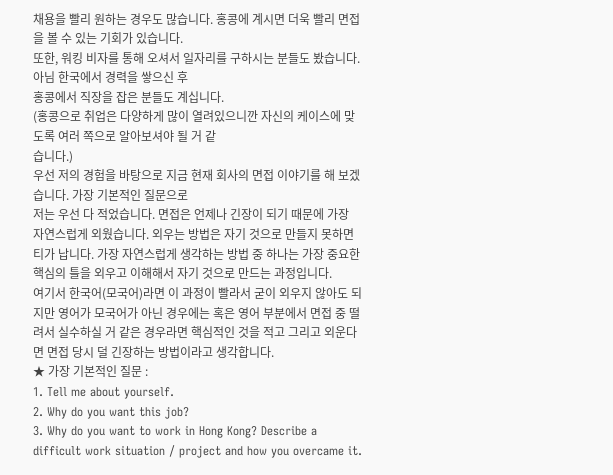채용을 빨리 원하는 경우도 많습니다. 홍콩에 계시면 더욱 빨리 면접
을 볼 수 있는 기회가 있습니다.
또한, 워킹 비자를 통해 오셔서 일자리를 구하시는 분들도 봤습니다. 아님 한국에서 경력을 쌓으신 후
홍콩에서 직장을 잡은 분들도 계십니다.
(홍콩으로 취업은 다양하게 많이 열려있으니깐 자신의 케이스에 맞도록 여러 쪽으로 알아보셔야 될 거 같
습니다.)
우선 저의 경험을 바탕으로 지금 현재 회사의 면접 이야기를 해 보겠습니다. 가장 기본적인 질문으로
저는 우선 다 적었습니다. 면접은 언제나 긴장이 되기 때문에 가장 자연스럽게 외웠습니다. 외우는 방법은 자기 것으로 만들지 못하면 티가 납니다. 가장 자연스럽게 생각하는 방법 중 하나는 가장 중요한 핵심의 틀을 외우고 이해해서 자기 것으로 만드는 과정입니다.
여기서 한국어(모국어)라면 이 과정이 빨라서 굳이 외우지 않아도 되지만 영어가 모국어가 아닌 경우에는 혹은 영어 부분에서 면접 중 떨려서 실수하실 거 같은 경우라면 핵심적인 것을 적고 그리고 외운다면 면접 당시 덜 긴장하는 방법이라고 생각합니다.
★ 가장 기본적인 질문 :
1. Tell me about yourself.
2. Why do you want this job?
3. Why do you want to work in Hong Kong? Describe a difficult work situation / project and how you overcame it.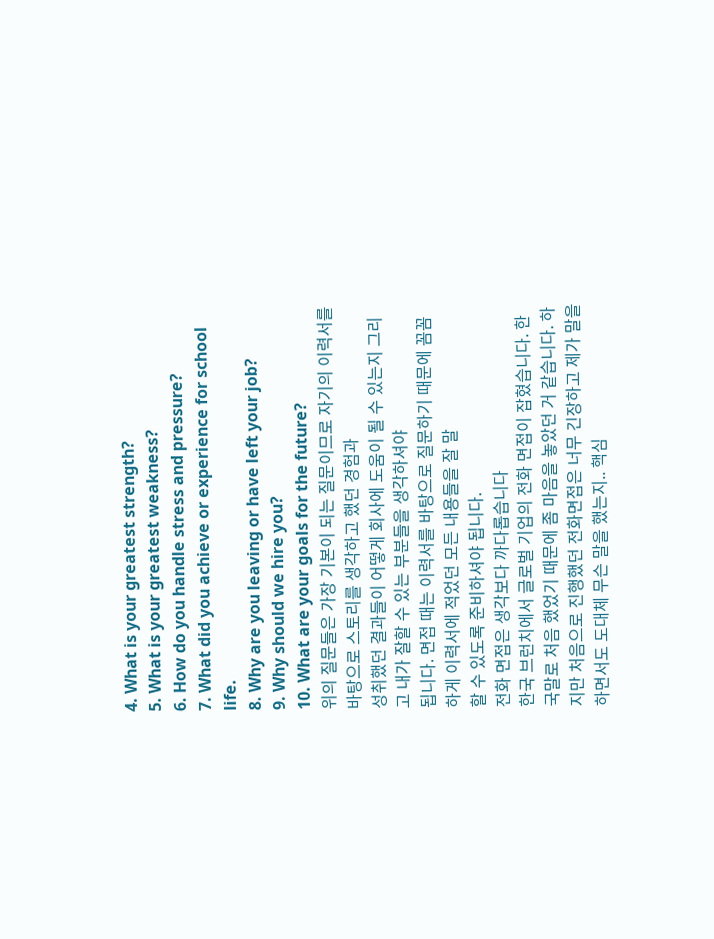4. What is your greatest strength?
5. What is your greatest weakness?
6. How do you handle stress and pressure?
7. What did you achieve or experience for school life.
8. Why are you leaving or have left your job?
9. Why should we hire you?
10. What are your goals for the future?
위의 질문들은 가장 기본이 되는 질문이므로 자기의 이력서를 바탕으로 스토리를 생각하고 했던 경험과
성취했던 결과들이 어떻게 회사에 도움이 될 수 있는지 그리고 내가 잘할 수 있는 부분들을 생각하셔야
됩니다. 면접 때는 이력서를 바탕으로 질문하기 때문에 꼼꼼하게 이력서에 적었던 모든 내용들을 잘 말
할 수 있도록 준비하셔야 됩니다.
전화 면접은 생각보다 까다롭습니다
한국 브런치에서 글로벌 기업의 전화 면접이 잡혔습니다. 한국말로 처음 했었기 때문에 좀 마음을 놓았던 거 같습니다. 하지만 처음으로 진행했던 전화면접은 너무 긴장하고 제가 말을 하면서도 도대체 무슨 말을 했는지.. 핵심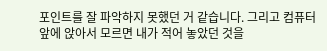포인트를 잘 파악하지 못했던 거 같습니다. 그리고 컴퓨터 앞에 앉아서 모르면 내가 적어 놓았던 것을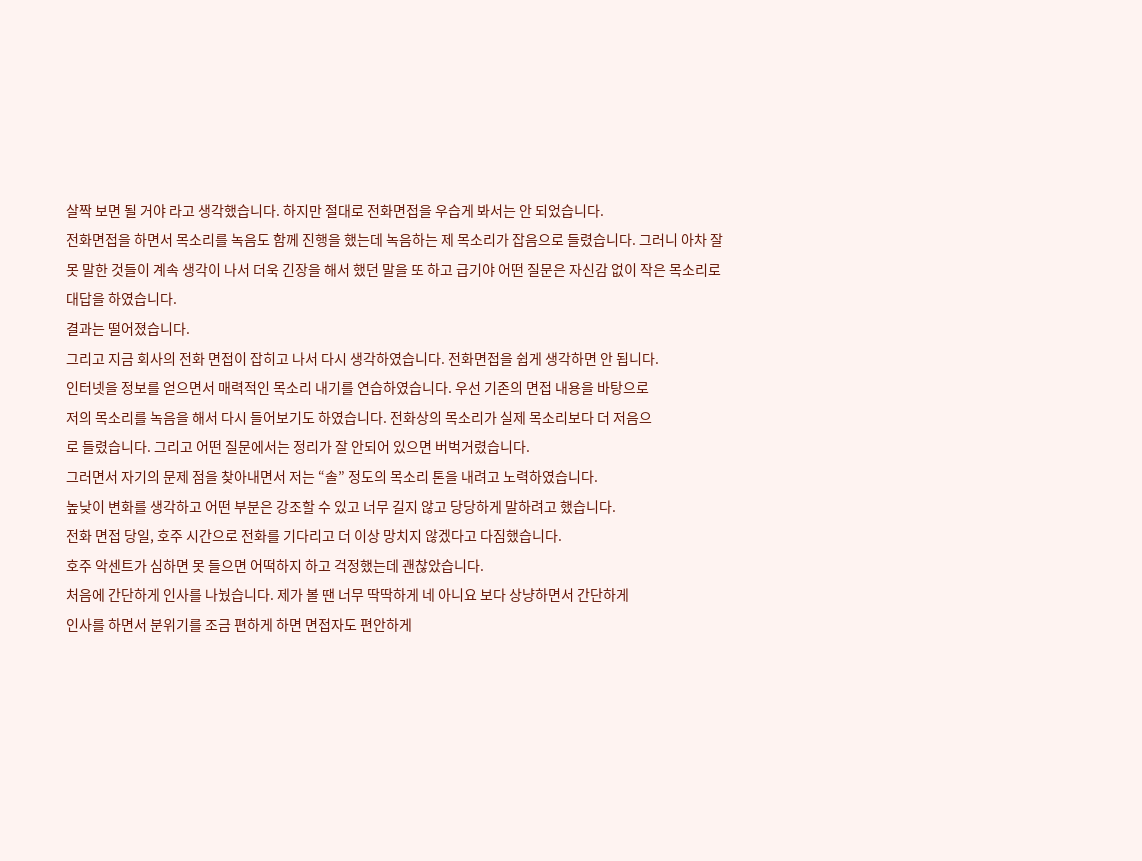살짝 보면 될 거야 라고 생각했습니다. 하지만 절대로 전화면접을 우습게 봐서는 안 되었습니다.
전화면접을 하면서 목소리를 녹음도 함께 진행을 했는데 녹음하는 제 목소리가 잡음으로 들렸습니다. 그러니 아차 잘 못 말한 것들이 계속 생각이 나서 더욱 긴장을 해서 했던 말을 또 하고 급기야 어떤 질문은 자신감 없이 작은 목소리로 대답을 하였습니다.
결과는 떨어졌습니다.
그리고 지금 회사의 전화 면접이 잡히고 나서 다시 생각하였습니다. 전화면접을 쉽게 생각하면 안 됩니다.
인터넷을 정보를 얻으면서 매력적인 목소리 내기를 연습하였습니다. 우선 기존의 면접 내용을 바탕으로
저의 목소리를 녹음을 해서 다시 들어보기도 하였습니다. 전화상의 목소리가 실제 목소리보다 더 저음으
로 들렸습니다. 그리고 어떤 질문에서는 정리가 잘 안되어 있으면 버벅거렸습니다.
그러면서 자기의 문제 점을 찾아내면서 저는 “솔” 정도의 목소리 톤을 내려고 노력하였습니다.
높낮이 변화를 생각하고 어떤 부분은 강조할 수 있고 너무 길지 않고 당당하게 말하려고 했습니다.
전화 면접 당일, 호주 시간으로 전화를 기다리고 더 이상 망치지 않겠다고 다짐했습니다.
호주 악센트가 심하면 못 들으면 어떡하지 하고 걱정했는데 괜찮았습니다.
처음에 간단하게 인사를 나눴습니다. 제가 볼 땐 너무 딱딱하게 네 아니요 보다 상냥하면서 간단하게
인사를 하면서 분위기를 조금 편하게 하면 면접자도 편안하게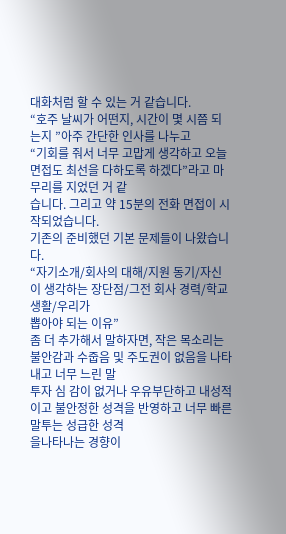대화처럼 할 수 있는 거 같습니다.
“호주 날씨가 어떤지, 시간이 몇 시쯤 되는지 ”아주 간단한 인사를 나누고
“기회를 줘서 너무 고맙게 생각하고 오늘 면접도 최선을 다하도록 하겠다”라고 마무리를 지었던 거 같
습니다. 그리고 약 15분의 전화 면접이 시작되었습니다.
기존의 준비했던 기본 문제들이 나왔습니다.
“자기소개/회사의 대해/지원 동기/자신이 생각하는 장단점/그전 회사 경력/학교생활/우리가
뽑아야 되는 이유”
좀 더 추가해서 말하자면, 작은 목소리는 불안감과 수줍음 및 주도권이 없음을 나타내고 너무 느린 말
투자 심 감이 없거나 우유부단하고 내성적이고 불안정한 성격을 반영하고 너무 빠른 말투는 성급한 성격
을나타나는 경향이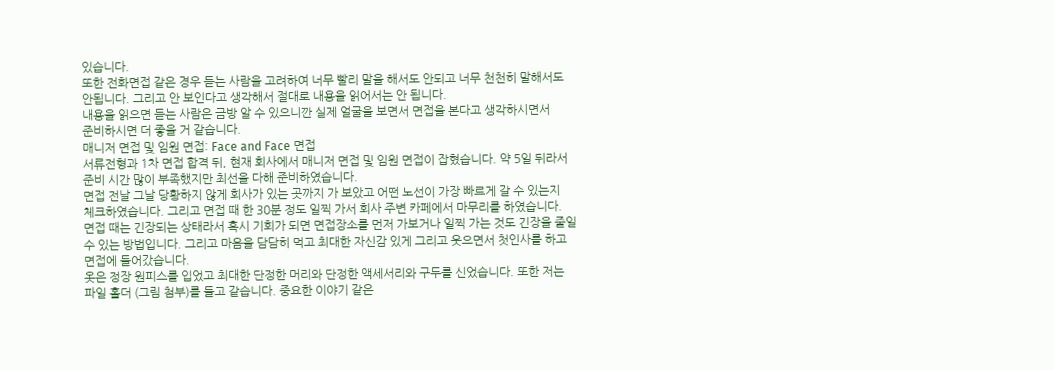있습니다.
또한 전화면접 같은 경우 듣는 사람을 고려하여 너무 빨리 말을 해서도 안되고 너무 천천히 말해서도
안됩니다. 그리고 안 보인다고 생각해서 절대로 내용을 읽어서는 안 됩니다.
내용을 읽으면 듣는 사람은 금방 알 수 있으니깐 실제 얼굴을 보면서 면접을 본다고 생각하시면서
준비하시면 더 좋을 거 같습니다.
매니저 면접 및 임원 면접: Face and Face 면접
서류전형과 1차 면접 합격 뒤, 현재 회사에서 매니저 면접 및 임원 면접이 잡혔습니다. 약 5일 뒤라서
준비 시간 많이 부족했지만 최선을 다해 준비하였습니다.
면접 전날 그날 당황하지 않게 회사가 있는 곳까지 가 보았고 어떤 노선이 가장 빠르게 갈 수 있는지
체크하였습니다. 그리고 면접 때 한 30분 정도 일찍 가서 회사 주변 카페에서 마무리를 하였습니다.
면접 때는 긴장되는 상태라서 혹시 기회가 되면 면접장소를 먼저 가보거나 일찍 가는 것도 긴장을 줄일
수 있는 방법입니다. 그리고 마음을 담담히 먹고 최대한 자신감 있게 그리고 웃으면서 첫인사를 하고
면접에 들어갔습니다.
옷은 정장 원피스를 입었고 최대한 단정한 머리와 단정한 액세서리와 구두를 신었습니다. 또한 저는
파일 홀더 (그림 첨부)를 들고 같습니다. 중요한 이야기 같은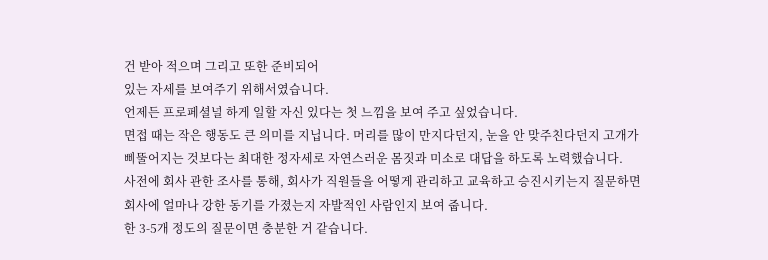건 받아 적으며 그리고 또한 준비되어
있는 자세를 보여주기 위해서였습니다.
언제든 프로페셜널 하게 일할 자신 있다는 첫 느낌을 보여 주고 싶었습니다.
면접 때는 작은 행동도 큰 의미를 지닙니다. 머리를 많이 만지다던지, 눈을 안 맞주친다던지 고개가
삐뚤어지는 것보다는 최대한 정자세로 자연스러운 몸짓과 미소로 대답을 하도록 노력했습니다.
사전에 회사 관한 조사를 통해, 회사가 직원들을 어떻게 관리하고 교육하고 승진시키는지 질문하면
회사에 얼마나 강한 동기를 가졌는지 자발적인 사람인지 보여 줍니다.
한 3-5개 정도의 질문이면 충분한 거 같습니다.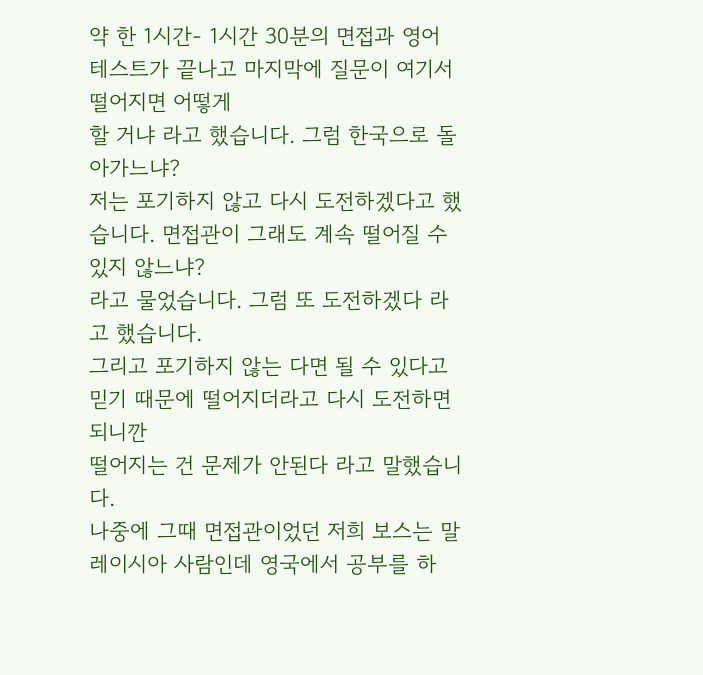약 한 1시간- 1시간 30분의 면접과 영어 테스트가 끝나고 마지막에 질문이 여기서 떨어지면 어떻게
할 거냐 라고 했습니다. 그럼 한국으로 돌아가느냐?
저는 포기하지 않고 다시 도전하겠다고 했습니다. 면접관이 그래도 계속 떨어질 수 있지 않느냐?
라고 물었습니다. 그럼 또 도전하겠다 라고 했습니다.
그리고 포기하지 않는 다면 될 수 있다고 믿기 때문에 떨어지더라고 다시 도전하면 되니깐
떨어지는 건 문제가 안된다 라고 말했습니다.
나중에 그때 면접관이었던 저희 보스는 말레이시아 사람인데 영국에서 공부를 하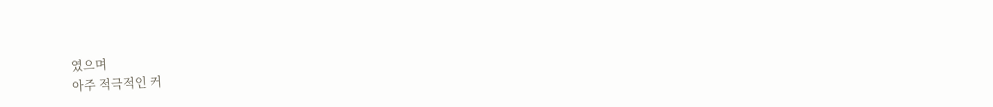였으며
아주 적극적인 커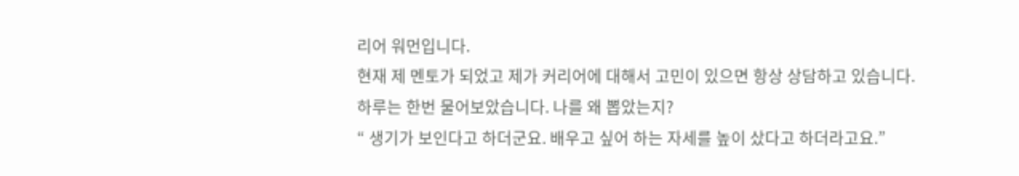리어 워먼입니다.
현재 제 멘토가 되었고 제가 커리어에 대해서 고민이 있으면 항상 상담하고 있습니다.
하루는 한번 물어보았습니다. 나를 왜 뽑았는지?
“ 생기가 보인다고 하더군요. 배우고 싶어 하는 자세를 높이 샀다고 하더라고요.”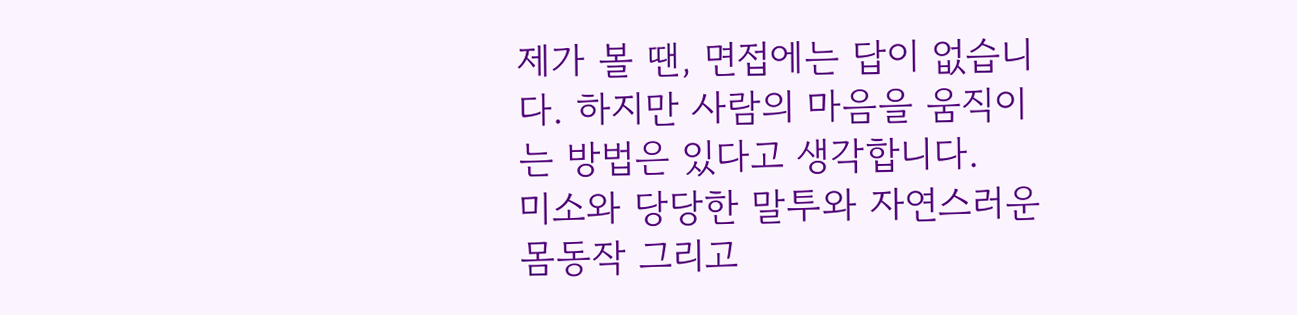제가 볼 땐, 면접에는 답이 없습니다. 하지만 사람의 마음을 움직이는 방법은 있다고 생각합니다.
미소와 당당한 말투와 자연스러운 몸동작 그리고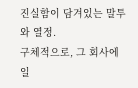진실함이 담겨있는 말투와 열정.
구체적으로, 그 회사에 일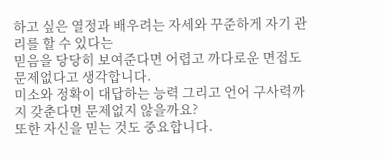하고 싶은 열정과 배우려는 자세와 꾸준하게 자기 관리를 할 수 있다는
믿음을 당당히 보여준다면 어렵고 까다로운 면접도 문제없다고 생각합니다.
미소와 정확이 대답하는 능력 그리고 언어 구사력까지 갖춘다면 문제없지 않을까요?
또한 자신을 믿는 것도 중요합니다.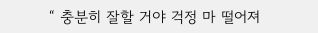“ 충분히 잘할 거야 걱정 마 떨어져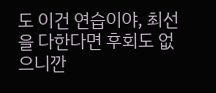도 이건 연습이야, 최선을 다한다면 후회도 없으니깐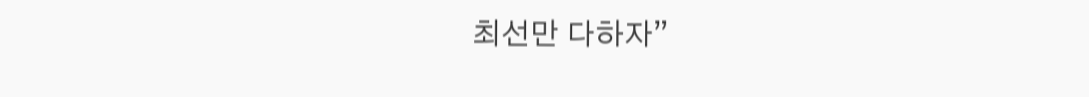최선만 다하자”